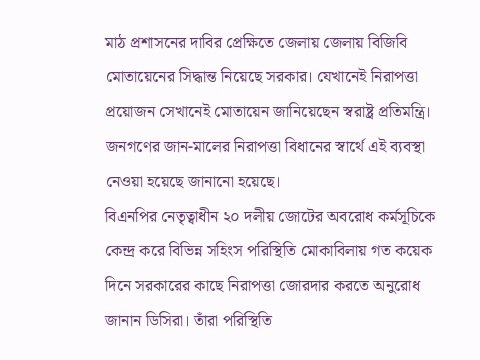মাঠ প্রশাসনের দাবির প্রেক্ষিতে জেলায় জেলায় বিজিবি মোতায়েনের সিদ্ধান্ত নিয়েছে সরকার। যেখানেই নিরাপত্তা প্রয়োজন সেখানেই মোতায়েন জানিয়েছেন স্বরাষ্ট্র প্রতিমন্ত্রি। জনগণের জান-মালের নিরাপত্তা বিধানের স্বার্থে এই ব্যবস্থা নেওয়া হয়েছে জানানো হয়েছে।
বিএনপির নেতৃত্বাধীন ২০ দলীয় জোটের অবরোধ কর্মসূচিকে কেন্দ্র করে বিভিন্ন সহিংস পরিস্থিতি মোকাবিলায় গত কয়েক দিনে সরকারের কাছে নিরাপত্তা জোরদার করতে অনুরোধ জানান ডিসিরা। তাঁরা পরিস্থিতি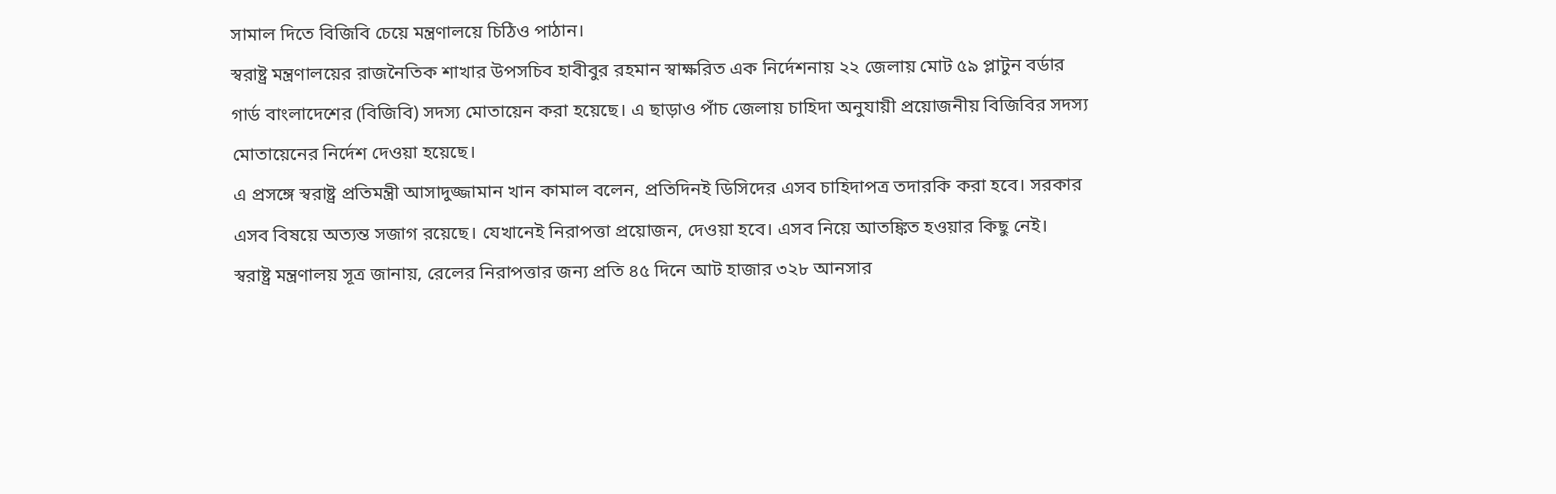সামাল দিতে বিজিবি চেয়ে মন্ত্রণালয়ে চিঠিও পাঠান।
স্বরাষ্ট্র মন্ত্রণালয়ের রাজনৈতিক শাখার উপসচিব হাবীবুর রহমান স্বাক্ষরিত এক নির্দেশনায় ২২ জেলায় মোট ৫৯ প্লাটুন বর্ডার গার্ড বাংলাদেশের (বিজিবি) সদস্য মোতায়েন করা হয়েছে। এ ছাড়াও পাঁচ জেলায় চাহিদা অনুযায়ী প্রয়োজনীয় বিজিবির সদস্য মোতায়েনের নির্দেশ দেওয়া হয়েছে।
এ প্রসঙ্গে স্বরাষ্ট্র প্রতিমন্ত্রী আসাদুজ্জামান খান কামাল বলেন, প্রতিদিনই ডিসিদের এসব চাহিদাপত্র তদারকি করা হবে। সরকার এসব বিষয়ে অত্যন্ত সজাগ রয়েছে। যেখানেই নিরাপত্তা প্রয়োজন, দেওয়া হবে। এসব নিয়ে আতঙ্কিত হওয়ার কিছু নেই।
স্বরাষ্ট্র মন্ত্রণালয় সূত্র জানায়, রেলের নিরাপত্তার জন্য প্রতি ৪৫ দিনে আট হাজার ৩২৮ আনসার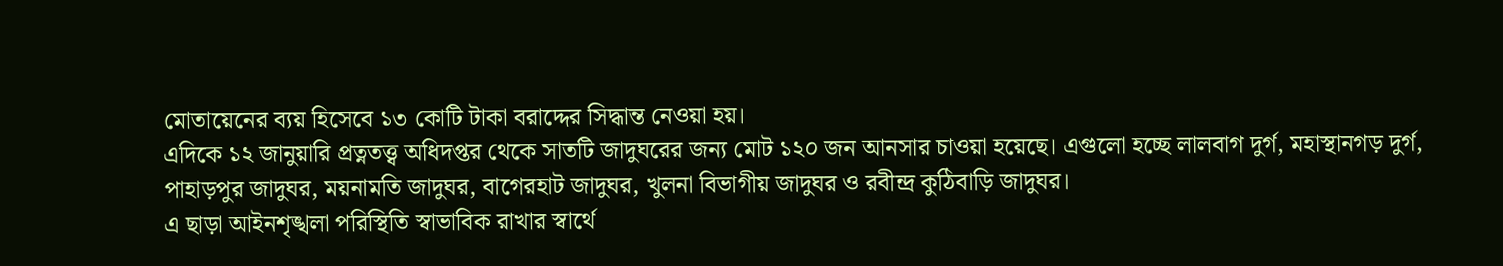মোতায়েনের ব্যয় হিসেবে ১৩ কোটি টাকা বরাদ্দের সিদ্ধান্ত নেওয়া হয়।
এদিকে ১২ জানুয়ারি প্রত্নতত্ত্ব অধিদপ্তর থেকে সাতটি জাদুঘরের জন্য মোট ১২০ জন আনসার চাওয়া হয়েছে। এগুলো হচ্ছে লালবাগ দুর্গ, মহাস্থানগড় দুর্গ, পাহাড়পুর জাদুঘর, ময়নামতি জাদুঘর, বাগেরহাট জাদুঘর, খুলনা বিভাগীয় জাদুঘর ও রবীন্দ্র কুঠিবাড়ি জাদুঘর।
এ ছাড়া আইনশৃঙ্খলা পরিস্থিতি স্বাভাবিক রাখার স্বার্থে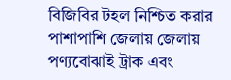বিজিবির টহল নিশ্চিত করার পাশাপাশি জেলায় জেলায় পণ্যবোঝাই ট্রাক এবং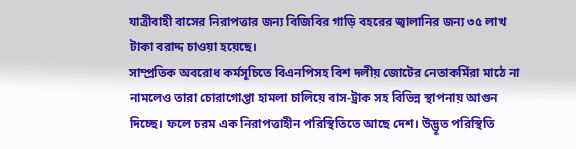যাত্রীবাহী বাসের নিরাপত্তার জন্য বিজিবির গাড়ি বহরের জ্বালানির জন্য ৩৫ লাখ টাকা বরাদ্দ চাওয়া হয়েছে।
সাম্প্রতিক অবরোধ কর্মসূচিতে বিএনপিসহ বিশ দলীয় জোটের নেতাকর্মিরা মাঠে না নামলেও তারা চোরাগোপ্তা হামলা চালিয়ে বাস-ট্রাক সহ বিভিন্ন স্থাপনায় আগুন দিচ্ছে। ফলে চরম এক নিরাপত্তাহীন পরিস্থিতিতে আছে দেশ। উদ্ভূত পরিস্থিতি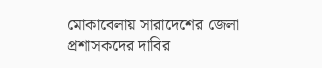মোকাবেলায় সারাদেশের জেলা প্রশাসকদের দাবির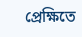প্রেক্ষিতে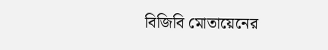বিজিবি মোতায়েনের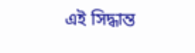এই সিদ্ধান্ত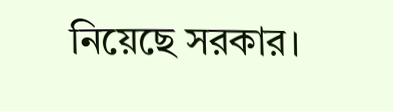নিয়েছে সরকার।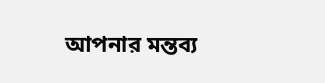আপনার মন্তব্য